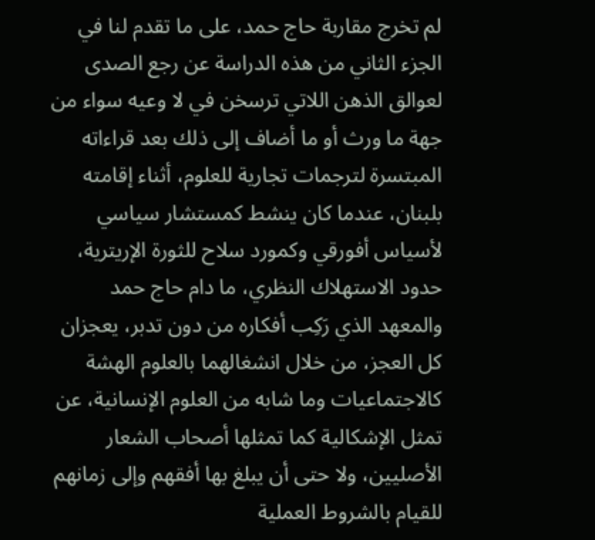لم تخرج مقاربة حاج حمد، على ما تقدم لنا في الجزء الثاني من هذه الدراسة عن رجع الصدى لعوالق الذهن اللاتي ترسخن في لا وعيه سواء من جهة ما ورث أو ما أضاف إلى ذلك بعد قراءاته المبتسرة لترجمات تجارية للعلوم، أثناء إقامته بلبنان، عندما كان ينشط كمستشار سياسي لأسياس أفورقي وكمورد سلاح للثورة الإريترية، حدود الاستهلاك النظري، ما دام حاج حمد والمعهد الذي رَكِب أفكاره من دون تدبر، يعجزان كل العجز، من خلال انشغالهما بالعلوم الهشة كالاجتماعيات وما شابه من العلوم الإنسانية، عن تمثل الإشكالية كما تمثلها أصحاب الشعار الأصليين، ولا حتى أن يبلغ بها أفقهم وإلى زمانهم للقيام بالشروط العملية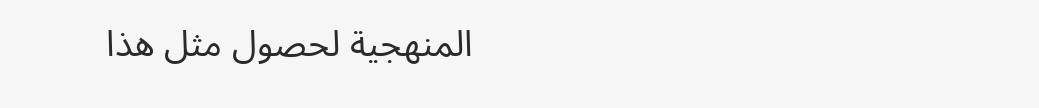المنهجية لحصول مثل هذا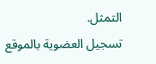التمثل.
تسجيل العضوية بالموقع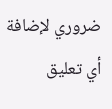ضروري لإضافة أي تعليق